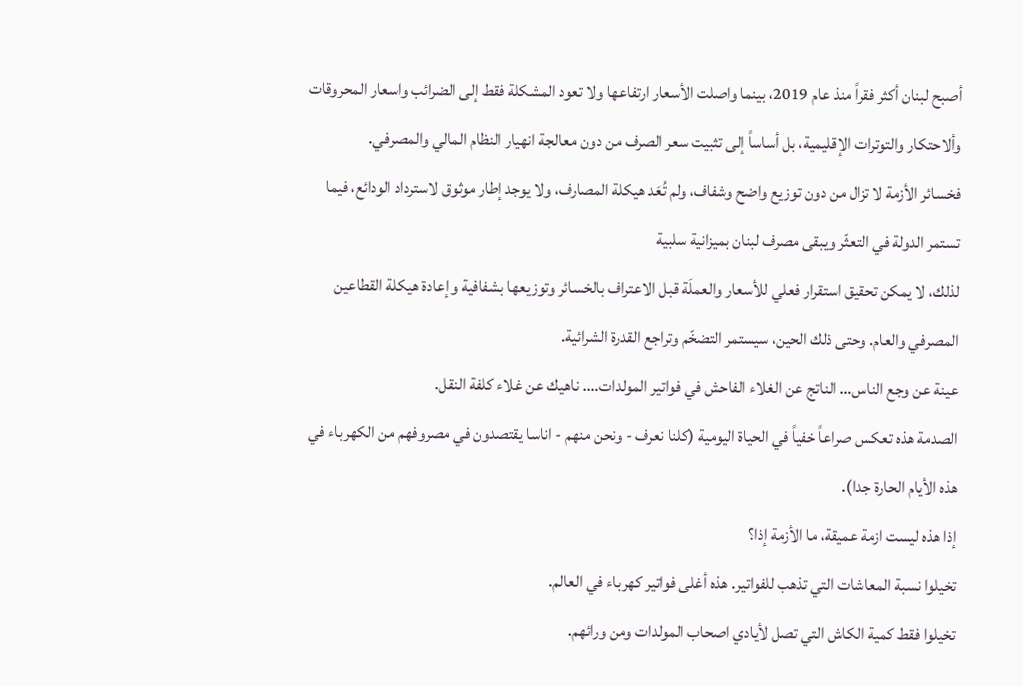أصبح لبنان أكثر فقراً منذ عام 2019، بينما واصلت الأسعار ارتفاعها ولا تعود المشكلة فقط إلى الضرائب واسعار المحروقات وألاحتكار والتوترات الإقليمية، بل أساساً إلى تثبيت سعر الصرف من دون معالجة انهيار النظام المالي والمصرفي.
فخسائر الأزمة لا تزال من دون توزيع واضح وشفاف، ولم تُعَد هيكلة المصارف، ولا يوجد إطار موثوق لاسترداد الودائع، فيما تستمر الدولة في التعثّر ويبقى مصرف لبنان بميزانية سلبية
لذلك، لا يمكن تحقيق استقرار فعلي للأسعار والعملَة قبل الاعتراف بالخسائر وتوزيعها بشفافية وإعادة هيكلة القطاعين المصرفي والعام. وحتى ذلك الحين، سيستمر التضخّم وتراجع القدرة الشرائية.
عينة عن وجع الناس… الناتج عن الغلاء الفاحش في فواتير المولدات…. ناهيك عن غلاء كلفة النقل.
الصدمة هذه تعكس صراعاً خفياً في الحياة اليومية (كلنا نعرف - ونحن منهم - اناسا يقتصدون في مصروفهم من الكهرباء في هذه الأيام الحارة جدا).
إذا هذه ليست ازمة عميقة، ما الأزمة إذا؟
تخيلوا نسبة المعاشات التي تذهب للفواتير. هذه أغلى فواتير كهرباء في العالم.
تخيلوا فقط كمية الكاش التي تصل لأيادي اصحاب المولدات ومن ورائهم.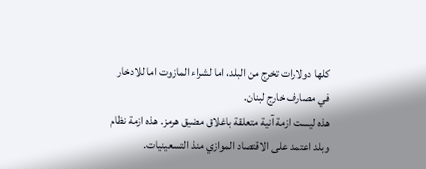كلها دولارات تخرج من البلد، اما لشراء المازوت اما للادخار في مصارف خارج لبنان.
هذه ليست ازمة آنية متعلقة باغلاق مضيق هرمز. هذه ازمة نظام وبلد اعتمد على الاقتصاد الموازي منذ التسعينيات.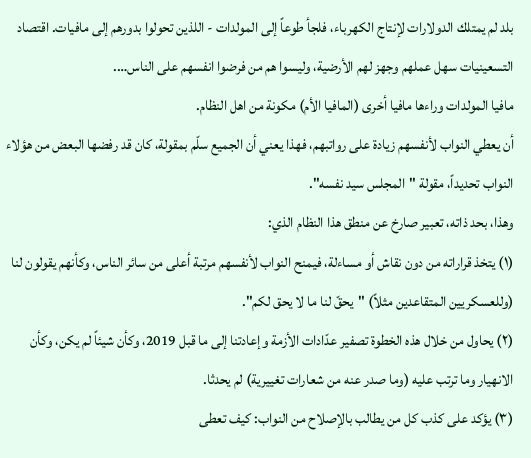بلد لم يمتلك الدولارات لإنتاج الكهرباء، فلجأ طوعاً إلى المولدات - اللذين تحولوا بدورهم إلى مافيات. اقتصاد التسعينيات سهل عملهم وجهز لهم الأرضية، وليسوا هم من فرضوا انفسهم على الناس….
مافيا المولدات وراءها مافيا أخرى (المافيا الأم) مكونة من اهل النظام.
أن يعطي النواب لأنفسهم زيادة على رواتبهم، فهذا يعني أن الجميع سلّم بمقولة، كان قد رفضها البعض من هؤلاء النواب تحديداً، مقولة "المجلس سيد نفسه".
وهذا، بحد ذاته، تعبير صارخ عن منطق هذا النظام الذي:
(١) يتخذ قراراته من دون نقاش أو مساءلة، فيمنح النواب لأنفسهم مرتبة أعلى من سائر الناس، وكأنهم يقولون لنا (وللعسكريين المتقاعدين مثلاً) "يحقّ لنا ما لا يحق لكم".
(٢) يحاول من خلال هذه الخطوة تصفير عدّادات الأزمة وإعادتنا إلى ما قبل 2019، وكأن شيئاً لم يكن، وكأن الانهيار وما ترتب عليه (وما صدر عنه من شعارات تغييرية) لم يحدثا.
(٣) يؤكد على كذب كل من يطالب بالإصلاح من النواب: كيف تعطى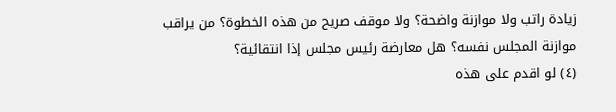زيادة راتب ولا موازنة واضحة؟ ولا موقف صريح من هذه الخطوة؟ من يراقب موازنة المجلس نفسه؟ هل معارضة رئيس مجلس إذا انتقائية؟
(٤) لو اقدم على هذه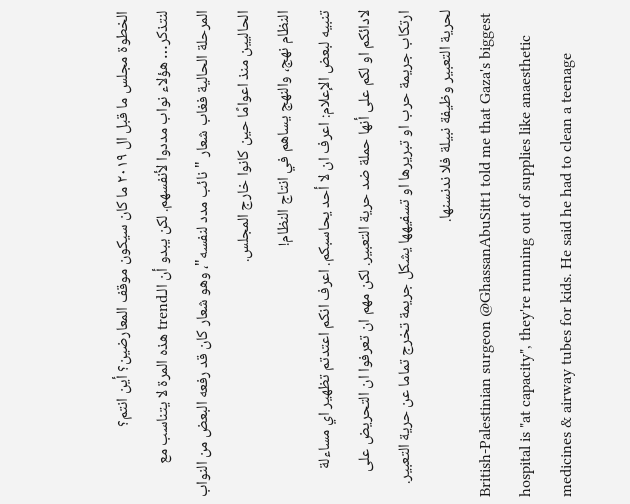الخطوة مجلس ما قبل ال ٢٠١٩ ما كان سيكون موقف المعارضين؟ أين انتم؟
لنتذكر… هؤلاء نواب مددوا لأنفسهم. لكن يبدو أن الـtrend هذه المرة لا يتناسب مع المرحلة الحالية فغاب شعار "نائب مدد لنفسه"، وهو شعار كان قد رفعه البعض من النواب الحاليين منذ اعوامًا حين كانوا خارج المجلس.
النظام نهج، والنهج يساهم في انتاج النظام!
تنبيه لبعض الإعلام: اعرف ان لا أحد يحاسبكم. اعرف انكم اعتدتم تظهير اي مساءلة لادائكم او لكم على أنها حملة ضد حرية التعبير. لكن مهم ان تعرفوا ان التحريض على ارتكاب جريمة حرب او تبريرها او تسفيهها يشكل جريمة تخرج تماما عن حرية التعبير. لحرية التعبير وظيفة نبيلة فلا ندنسنها.
British-Palestinian surgeon @GhassanAbuSitt1 told me that Gaza's biggest hospital is "at capacity", they're running out of supplies like anaesthetic medicines & airway tubes for kids. He said he had to clean a teenage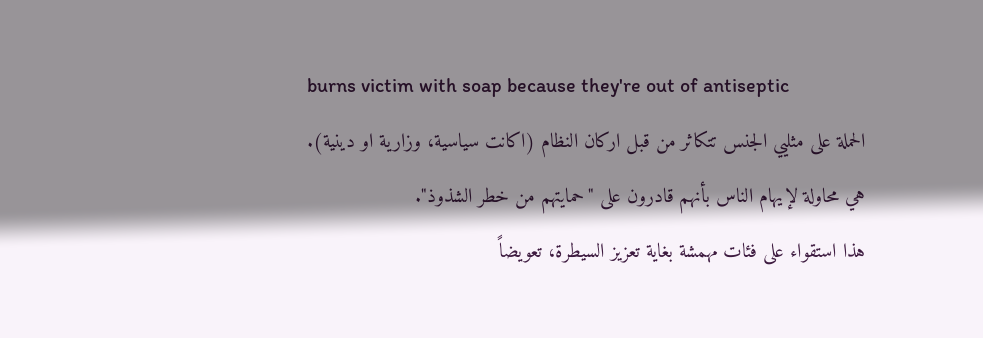burns victim with soap because they're out of antiseptic
الحملة على مثليي الجنس تتكاثر من قبل اركان النظام (اكانت سياسية، وزارية او دينية).
هي محاولة لإيهام الناس بأنهم قادرون على "حمايتهم من خطر الشذوذ".
هذا استقواء على فئات مهمشة بغاية تعزيز السيطرة، تعويضاً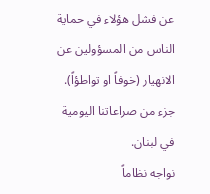عن فشل هؤلاء في حماية الناس من المسؤولين عن الانهيار (خوفاً او تواطؤاً).
جزء من صراعاتنا اليومية في لبنان.
نواجه نظاماً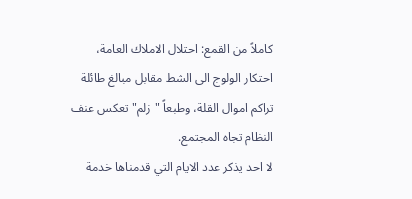كاملاً من القمع: احتلال الاملاك العامة، احتكار الولوج الى الشط مقابل مبالغ طائلة تراكم اموال القلة، وطبعاً "زلم" تعكس عنف النظام تجاه المجتمع.
لا احد يذكر عدد الايام التي قدمناها خدمة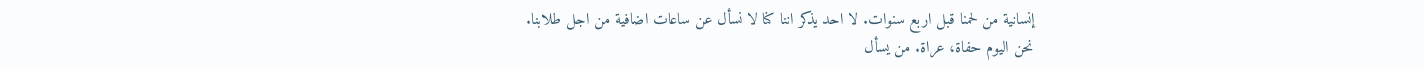إنسانية من لحمنا قبل اربع سنوات. لا احد يذكر اننا كنا لا نسأل عن ساعات اضافية من اجل طلابنا.
نحن اليوم حفاة، عراة. من يسأل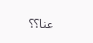عنا؟؟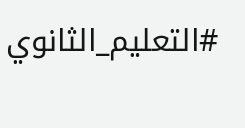#التعليم_الثانوي